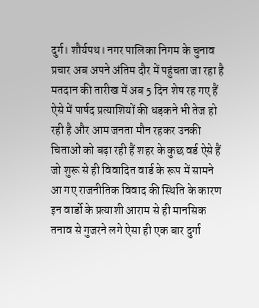दुर्ग। शौर्यपथ। नगर पालिका निगम के चुनाव प्रचार अब अपने अंतिम दौर में पहुंचता जा रहा है मतदान की तारीख में अब 5 दिन शेष रह गए हैं ऐसे में पार्षद प्रत्याशियों की धड़कने भी तेज हो रही है और आम जनता मौन रहकर उनकी चिताओं को बढ़ा रही हैं शहर के कुछ वर्ड ऐसे हैं जो शुरू से ही विवादित वार्ड के रूप में सामने आ गए राजनीतिक विवाद की स्थिति के कारण इन वार्डो के प्रत्याशी आराम से ही मानसिक तनाव से गुजरने लगे ऐसा ही एक बार दुर्गा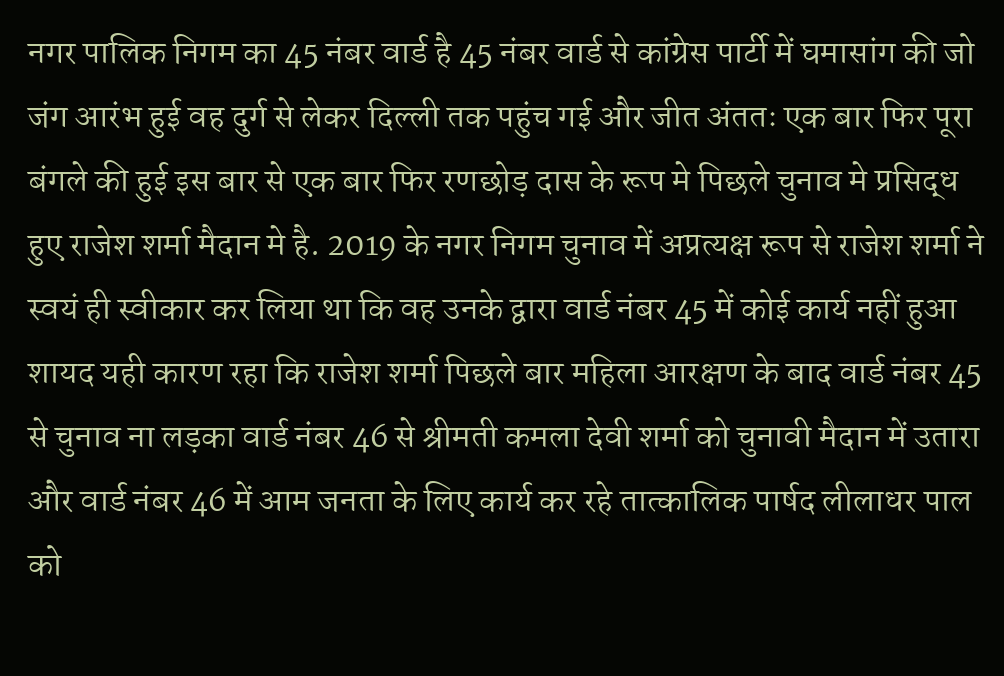नगर पालिक निगम का 45 नंबर वार्ड है 45 नंबर वार्ड से कांग्रेस पार्टी में घमासांग की जो जंग आरंभ हुई वह दुर्ग से लेकर दिल्ली तक पहुंच गई और जीत अंततः एक बार फिर पूरा बंगले की हुई इस बार से एक बार फिर रणछोड़ दास के रूप मे पिछले चुनाव मे प्रसिद्ध हुए राजेश शर्मा मैदान मे है. 2019 के नगर निगम चुनाव में अप्रत्यक्ष रूप से राजेश शर्मा ने स्वयं ही स्वीकार कर लिया था कि वह उनके द्वारा वार्ड नंबर 45 में कोई कार्य नहीं हुआ शायद यही कारण रहा कि राजेश शर्मा पिछले बार महिला आरक्षण के बाद वार्ड नंबर 45 से चुनाव ना लड़का वार्ड नंबर 46 से श्रीमती कमला देवी शर्मा को चुनावी मैदान में उतारा और वार्ड नंबर 46 में आम जनता के लिए कार्य कर रहे तात्कालिक पार्षद लीलाधर पाल को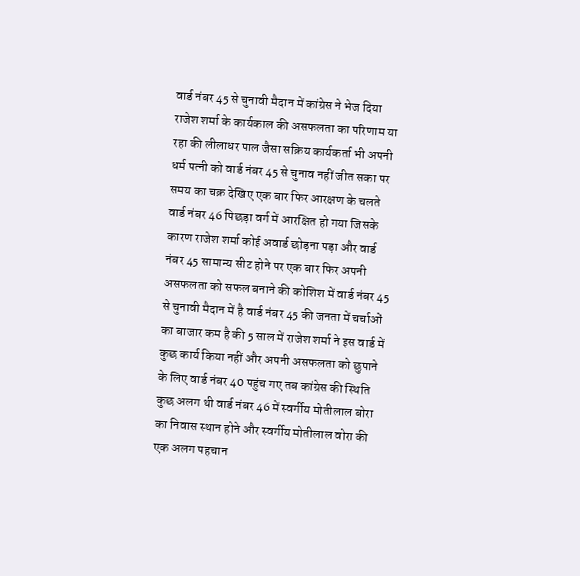वार्ड नंबर 45 से चुनावी मैदान में कांग्रेस ने भेज दिया राजेश शर्मा के कार्यकाल की असफलता का परिणाम या रहा की लीलाधर पाल जैसा सक्रिय कार्यकर्ता भी अपनी धर्म पत्नी को वार्ड नंबर 45 से चुनाव नहीं जीत सका पर समय का चक्र देखिए एक बार फिर आरक्षण के चलते वार्ड नंबर 46 पिछड़ा वर्ग में आरक्षित हो गया जिसके कारण राजेश शर्मा कोई अवार्ड छोड़ना पड़ा और वार्ड नंबर 45 सामान्य सीट होने पर एक बार फिर अपनी असफलता को सफल बनाने की कोशिश में वार्ड नंबर 45 से चुनावी मैदान में है वार्ड नंबर 45 की जनता में चर्चाओं का बाजार कम है की 5 साल में राजेश शर्मा ने इस वार्ड में कुछ कार्य किया नहीं और अपनी असफलता को छुपाने के लिए वार्ड नंबर 40 पहुंच गए तब कांग्रेस की स्थिति कुछ अलग थी वार्ड नंबर 46 में स्वर्गीय मोतीलाल बोरा का निवास स्थान होने और स्वर्गीय मोतीलाल वोरा की एक अलग पहचान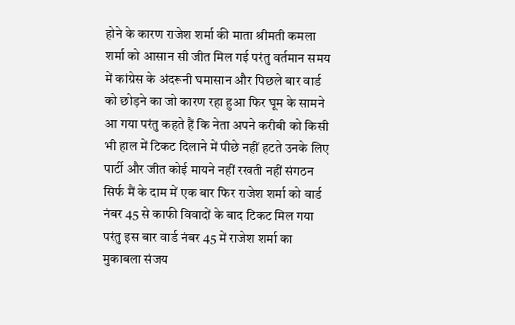होने के कारण राजेश शर्मा की माता श्रीमती कमला शर्मा को आसान सी जीत मिल गई परंतु वर्तमान समय में कांग्रेस के अंदरूनी घमासान और पिछले बार वार्ड को छोड़ने का जो कारण रहा हुआ फिर घूम के सामने आ गया परंतु कहते हैं कि नेता अपने करीबी को किसी भी हाल में टिकट दिलाने में पीछे नहीं हटते उनके लिए पार्टी और जीत कोई मायने नहीं रखती नहीं संगठन सिर्फ मैं के दाम में एक बार फिर राजेश शर्मा को वार्ड नंबर 45 से काफी विवादों के बाद टिकट मिल गया परंतु इस बार वार्ड नंबर 45 में राजेश शर्मा का मुकाबला संजय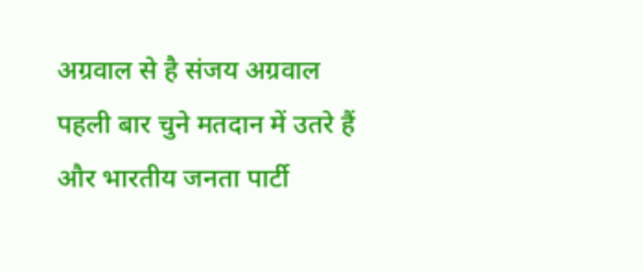अग्रवाल से है संजय अग्रवाल पहली बार चुने मतदान में उतरे हैं और भारतीय जनता पार्टी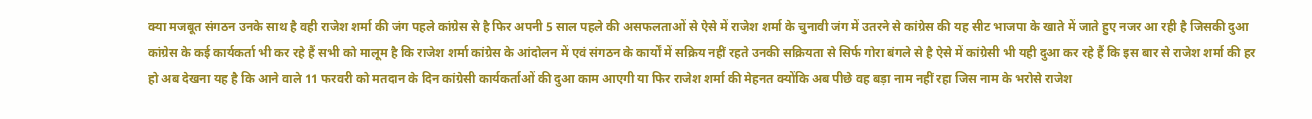क्या मजबूत संगठन उनके साथ है वही राजेश शर्मा की जंग पहले कांग्रेस से है फिर अपनी 5 साल पहले की असफलताओं से ऐसे में राजेश शर्मा के चुनावी जंग में उतरने से कांग्रेस की यह सीट भाजपा के खाते में जाते हुए नजर आ रही है जिसकी दुआ कांग्रेस के कई कार्यकर्ता भी कर रहे हैं सभी को मालूम है कि राजेश शर्मा कांग्रेस के आंदोलन में एवं संगठन के कार्यों में सक्रिय नहीं रहते उनकी सक्रियता से सिर्फ गोरा बंगले से है ऐसे में कांग्रेसी भी यही दुआ कर रहे हैं कि इस बार से राजेश शर्मा की हर हो अब देखना यह है कि आने वाले 11 फरवरी को मतदान के दिन कांग्रेसी कार्यकर्ताओं की दुआ काम आएगी या फिर राजेश शर्मा की मेहनत क्योंकि अब पीछे वह बड़ा नाम नहीं रहा जिस नाम के भरोसे राजेश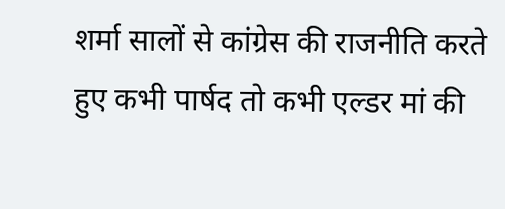शर्मा सालों से कांग्रेस की राजनीति करते हुए कभी पार्षद तो कभी एल्डर मां की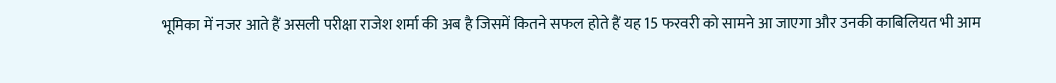भूमिका में नजर आते हैं असली परीक्षा राजेश शर्मा की अब है जिसमें कितने सफल होते हैं यह 15 फरवरी को सामने आ जाएगा और उनकी काबिलियत भी आम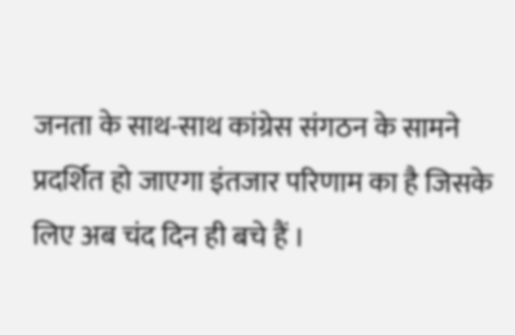जनता के साथ-साथ कांग्रेस संगठन के सामने प्रदर्शित हो जाएगा इंतजार परिणाम का है जिसके लिए अब चंद दिन ही बचे हैं ।